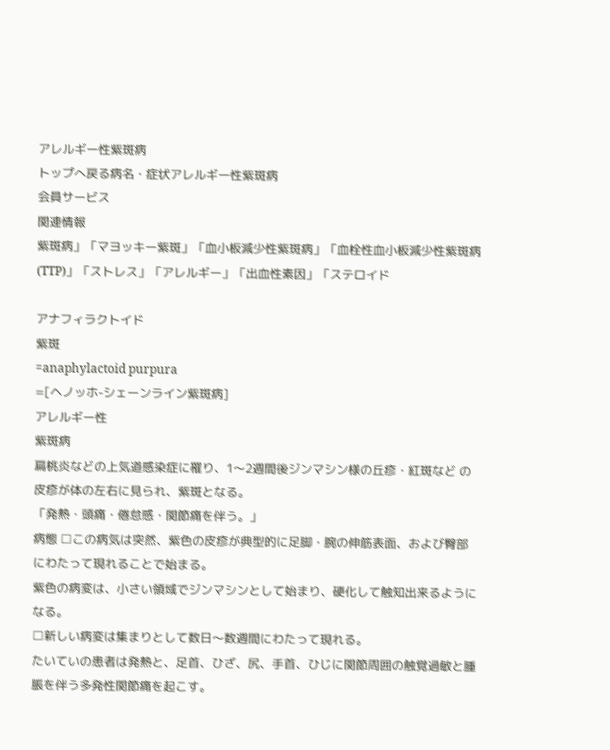アレルギー性紫斑病
トップへ戻る病名・症状アレルギー性紫斑病
会員サービス
関連情報
紫斑病」「マヨッキー紫斑」「血小板減少性紫斑病」「血栓性血小板減少性紫斑病(TTP)」「ストレス」「アレルギー」「出血性素因」「ステロイド

アナフィラクトイド
紫斑
=anaphylactoid purpura
=[ヘノッホ-シェーンライン紫斑病]
アレルギー性
紫斑病
扁桃炎などの上気道感染症に罹り、1〜2週間後ジンマシン様の丘疹・紅斑など の皮疹が体の左右に見られ、紫斑となる。
「発熱・頭痛・倦怠感・関節痛を伴う。」
病態 □この病気は突然、紫色の皮疹が典型的に足脚・腕の伸筋表面、および臀部にわたって現れることで始まる。
紫色の病変は、小さい領域でジンマシンとして始まり、硬化して触知出来るようになる。
□新しい病変は集まりとして数日〜数週間にわたって現れる。
たいていの患者は発熱と、足首、ひざ、尻、手首、ひじに関節周囲の触覚過敏と腫脹を伴う多発性関節痛を起こす。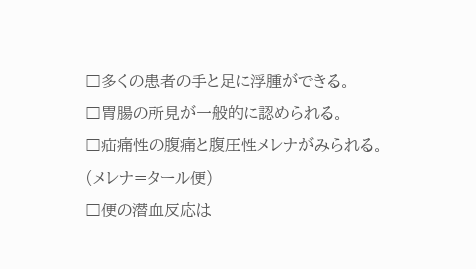□多くの患者の手と足に浮腫ができる。
□胃腸の所見が一般的に認められる。
□疝痛性の腹痛と腹圧性メレナがみられる。
(メレナ=タール便)
□便の潜血反応は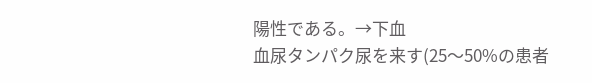陽性である。→下血
血尿タンパク尿を来す(25〜50%の患者